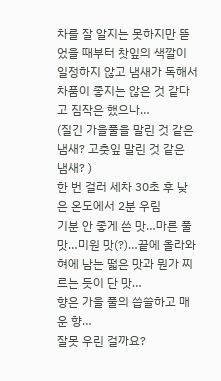차를 잘 알지는 못하지만 뜯었을 때부터 찻잎의 색깔이 일정하지 않고 냄새가 독해서 차품이 좋지는 않은 것 같다고 짐작은 했으나…
(질긴 가을풀을 말린 것 같은 냄새? 고춧잎 말린 것 같은 냄새? )
한 번 걸러 세차 30초 후 낮은 온도에서 2분 우림
기분 안 좋게 쓴 맛…마른 풀맛…미원 맛(?)…끝에 올라와 혀에 남는 떫은 맛과 뭔가 찌르는 듯이 단 맛…
향은 가을 풀의 씁쓸하고 매운 향…
잘못 우린 걸까요?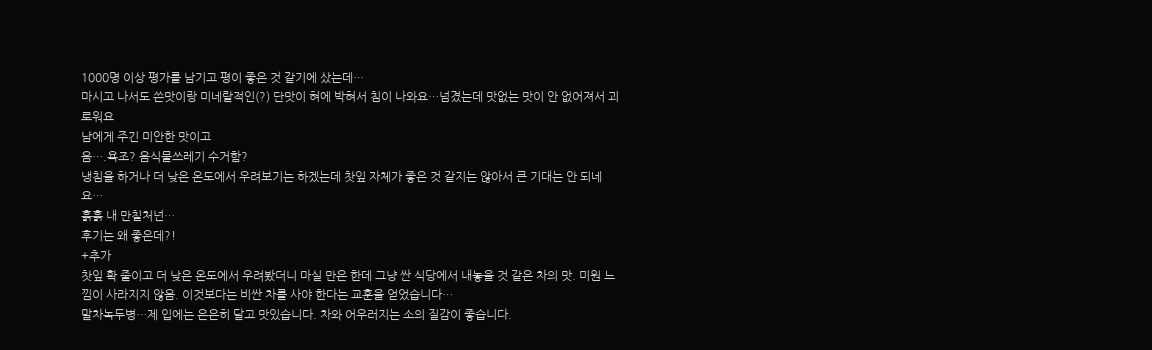1000명 이상 평가를 남기고 평이 좋은 것 같기에 샀는데…
마시고 나서도 쓴맛이랑 미네랄적인(?) 단맛이 혀에 박혀서 침이 나와요…넘겼는데 맛없는 맛이 안 없어져서 괴로워요
남에게 주긴 미안한 맛이고
음….욕조? 음식물쓰레기 수거함?
냉침을 하거나 더 낮은 온도에서 우려보기는 하겠는데 찻잎 자체가 좋은 것 같지는 않아서 큰 기대는 안 되네요…
흙흙 내 만칠처넌…
후기는 왜 좋은데?!
+추가
찻잎 확 줄이고 더 낮은 온도에서 우려봤더니 마실 만은 한데 그냥 싼 식당에서 내놓을 것 같은 차의 맛. 미원 느낌이 사라지지 않음. 이것보다는 비싼 차를 사야 한다는 교훈을 얻었습니다…
말차녹두병…제 입에는 은은히 달고 맛있습니다. 차와 어우러지는 소의 질감이 좋습니다.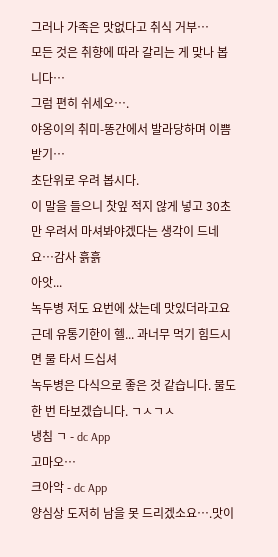그러나 가족은 맛없다고 취식 거부…
모든 것은 취향에 따라 갈리는 게 맞나 봅니다…
그럼 편히 쉬세오….
야옹이의 취미-똥간에서 발라당하며 이쁨 받기…
초단위로 우려 봅시다.
이 말을 들으니 찻잎 적지 않게 넣고 30초만 우려서 마셔봐야겠다는 생각이 드네요…감사 흙흙
아앗...
녹두병 저도 요번에 샀는데 맛있더라고요 근데 유통기한이 헬... 과너무 먹기 힘드시면 물 타서 드십셔
녹두병은 다식으로 좋은 것 같습니다. 물도 한 번 타보겠습니다. ㄱㅅㄱㅅ
냉침 ㄱ - dc App
고마오…
크아악 - dc App
양심상 도저히 남을 못 드리겠소요….맛이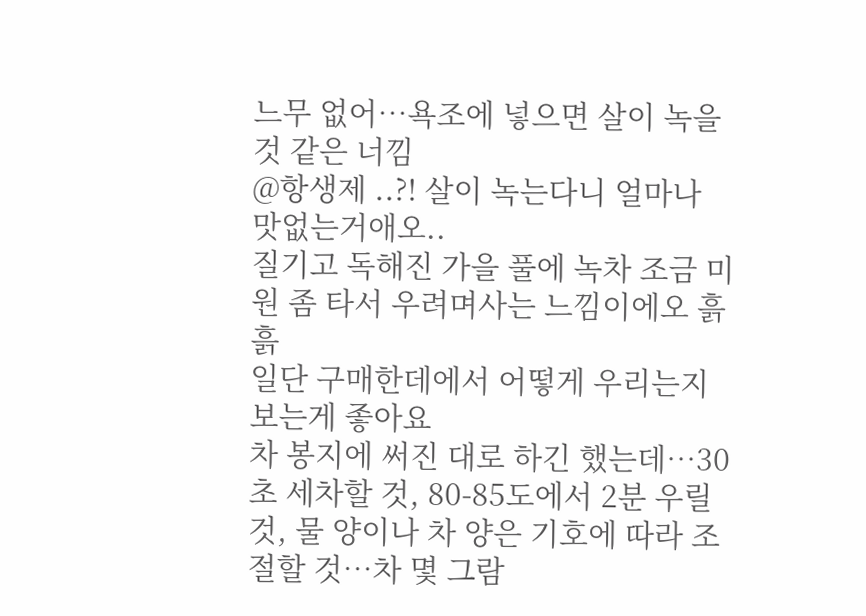느무 없어…욕조에 넣으면 살이 녹을 것 같은 너낌
@항생제 ..?! 살이 녹는다니 얼마나 맛없는거애오..
질기고 독해진 가을 풀에 녹차 조금 미원 좀 타서 우려며사는 느낌이에오 흙흙
일단 구매한데에서 어떻게 우리는지 보는게 좋아요
차 봉지에 써진 대로 하긴 했는데…30초 세차할 것, 80-85도에서 2분 우릴 것, 물 양이나 차 양은 기호에 따라 조절할 것…차 몇 그람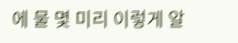에 물 몇 미리 이렇게 알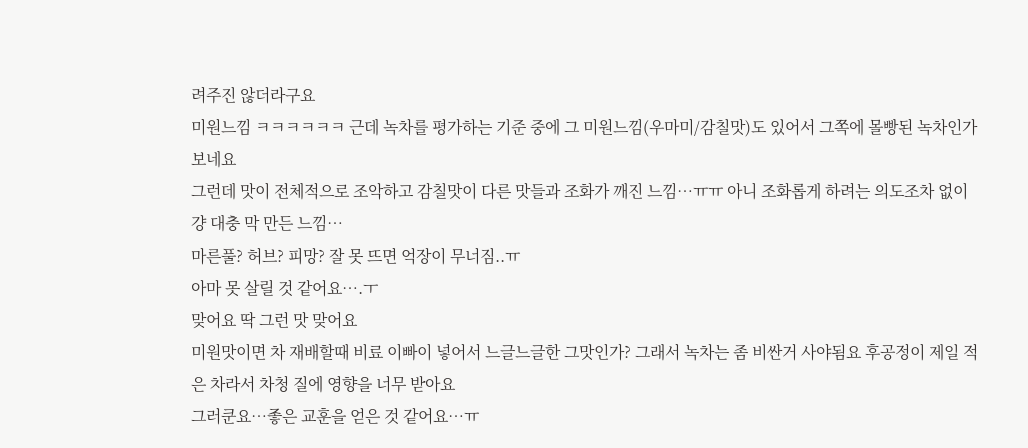려주진 않더라구요
미원느낌 ㅋㅋㅋㅋㅋㅋ 근데 녹차를 평가하는 기준 중에 그 미원느낌(우마미/감칠맛)도 있어서 그쪽에 몰빵된 녹차인가보네요
그런데 맛이 전체적으로 조악하고 감칠맛이 다른 맛들과 조화가 깨진 느낌…ㅠㅠ 아니 조화롭게 하려는 의도조차 없이 걍 대충 막 만든 느낌…
마른풀? 허브? 피망? 잘 못 뜨면 억장이 무너짐..ㅠ
아마 못 살릴 것 같어요….ㅜ
맞어요 딱 그런 맛 맞어요
미원맛이면 차 재배할때 비료 이빠이 넣어서 느글느글한 그맛인가? 그래서 녹차는 좀 비싼거 사야됨요 후공정이 제일 적은 차라서 차청 질에 영향을 너무 받아요
그러쿤요…좋은 교훈을 얻은 것 같어요…ㅠ